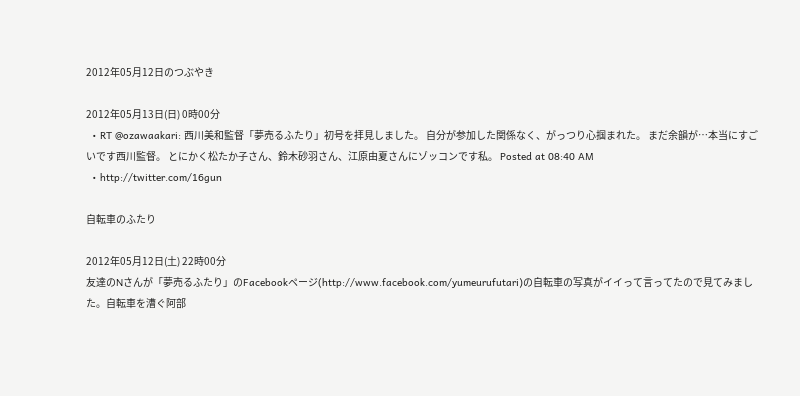2012年05月12日のつぶやき

2012年05月13日(日) 0時00分
  • RT @ozawaakari: 西川美和監督「夢売るふたり」初号を拝見しました。 自分が参加した関係なく、がっつり心掴まれた。 まだ余韻が…本当にすごいです西川監督。 とにかく松たか子さん、鈴木砂羽さん、江原由夏さんにゾッコンです私。 Posted at 08:40 AM
  • http://twitter.com/16gun

自転車のふたり

2012年05月12日(土) 22時00分
友達のNさんが「夢売るふたり」のFacebookページ(http://www.facebook.com/yumeurufutari)の自転車の写真がイイって言ってたので見てみました。自転車を漕ぐ阿部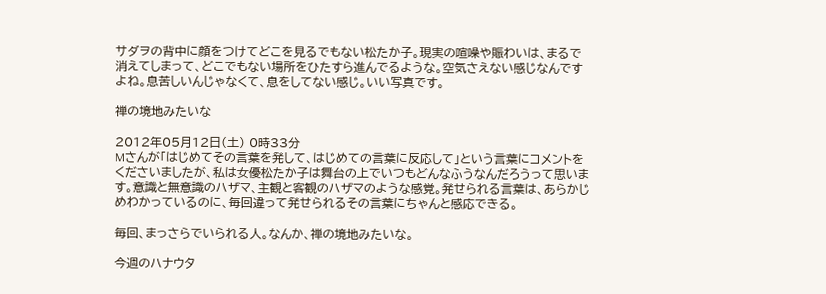サダヲの背中に顔をつけてどこを見るでもない松たか子。現実の喧噪や賑わいは、まるで消えてしまって、どこでもない場所をひたすら進んでるような。空気さえない感じなんですよね。息苦しいんじゃなくて、息をしてない感じ。いい写真です。

禅の境地みたいな

2012年05月12日(土) 0時33分
Mさんが「はじめてその言葉を発して、はじめての言葉に反応して」という言葉にコメントをくださいましたが、私は女優松たか子は舞台の上でいつもどんなふうなんだろうって思います。意識と無意識のハザマ、主観と客観のハザマのような感覚。発せられる言葉は、あらかじめわかっているのに、毎回違って発せられるその言葉にちゃんと感応できる。

毎回、まっさらでいられる人。なんか、禅の境地みたいな。

今週のハナウタ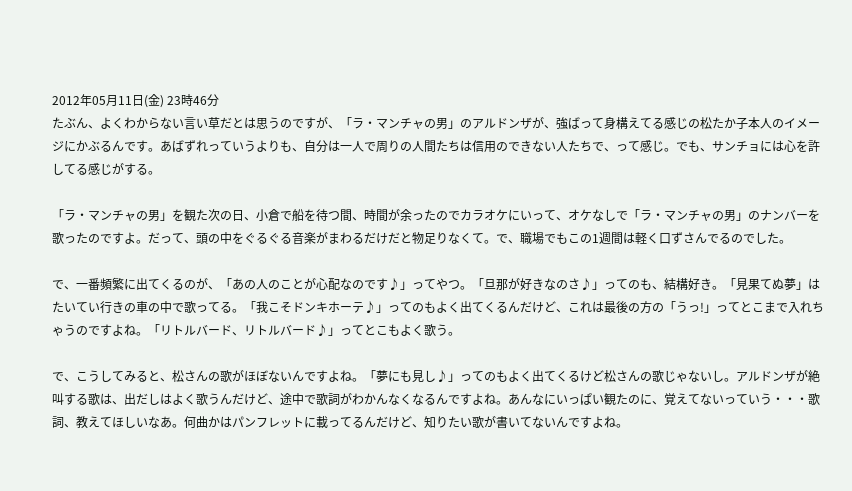2012年05月11日(金) 23時46分
たぶん、よくわからない言い草だとは思うのですが、「ラ・マンチャの男」のアルドンザが、強ばって身構えてる感じの松たか子本人のイメージにかぶるんです。あばずれっていうよりも、自分は一人で周りの人間たちは信用のできない人たちで、って感じ。でも、サンチョには心を許してる感じがする。

「ラ・マンチャの男」を観た次の日、小倉で船を待つ間、時間が余ったのでカラオケにいって、オケなしで「ラ・マンチャの男」のナンバーを歌ったのですよ。だって、頭の中をぐるぐる音楽がまわるだけだと物足りなくて。で、職場でもこの1週間は軽く口ずさんでるのでした。

で、一番頻繁に出てくるのが、「あの人のことが心配なのです♪」ってやつ。「旦那が好きなのさ♪」ってのも、結構好き。「見果てぬ夢」はたいてい行きの車の中で歌ってる。「我こそドンキホーテ♪」ってのもよく出てくるんだけど、これは最後の方の「うっ!」ってとこまで入れちゃうのですよね。「リトルバード、リトルバード♪」ってとこもよく歌う。

で、こうしてみると、松さんの歌がほぼないんですよね。「夢にも見し♪」ってのもよく出てくるけど松さんの歌じゃないし。アルドンザが絶叫する歌は、出だしはよく歌うんだけど、途中で歌詞がわかんなくなるんですよね。あんなにいっぱい観たのに、覚えてないっていう・・・歌詞、教えてほしいなあ。何曲かはパンフレットに載ってるんだけど、知りたい歌が書いてないんですよね。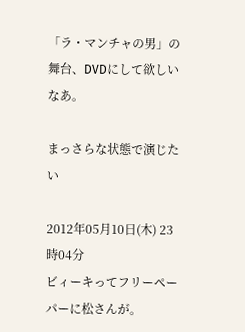「ラ・マンチャの男」の舞台、DVDにして欲しいなあ。

まっさらな状態で演じたい

2012年05月10日(木) 23時04分
ビィーキってフリーペーパーに松さんが。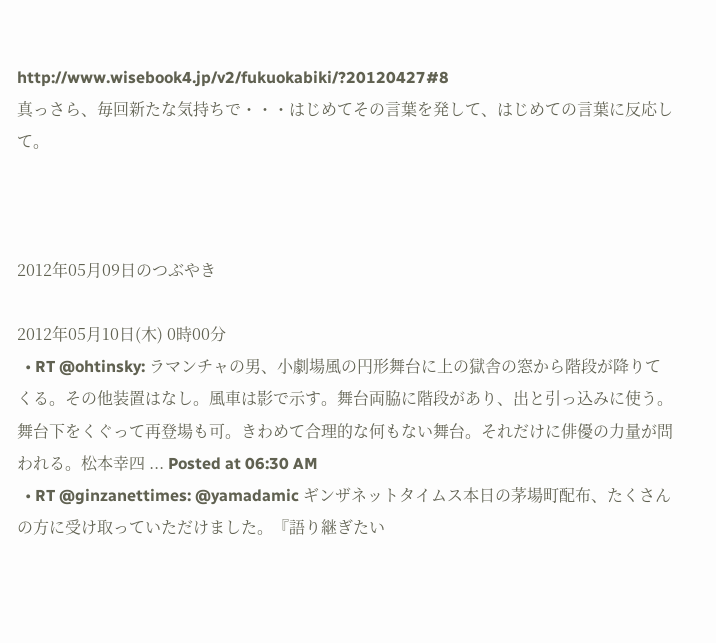http://www.wisebook4.jp/v2/fukuokabiki/?20120427#8
真っさら、毎回新たな気持ちで・・・はじめてその言葉を発して、はじめての言葉に反応して。



2012年05月09日のつぶやき

2012年05月10日(木) 0時00分
  • RT @ohtinsky: ラマンチャの男、小劇場風の円形舞台に上の獄舎の窓から階段が降りてくる。その他装置はなし。風車は影で示す。舞台両脇に階段があり、出と引っ込みに使う。舞台下をくぐって再登場も可。きわめて合理的な何もない舞台。それだけに俳優の力量が問われる。松本幸四 ... Posted at 06:30 AM
  • RT @ginzanettimes: @yamadamic ギンザネットタイムス本日の茅場町配布、たくさんの方に受け取っていただけました。『語り継ぎたい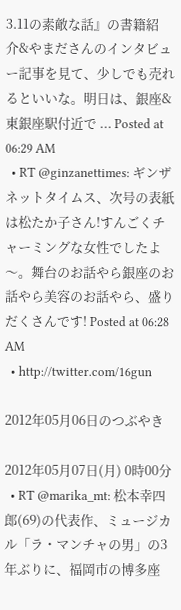3.11の素敵な話』の書籍紹介&やまださんのインタビュー記事を見て、少しでも売れるといいな。明日は、銀座&東銀座駅付近で ... Posted at 06:29 AM
  • RT @ginzanettimes: ギンザネットタイムス、次号の表紙は松たか子さん!すんごくチャーミングな女性でしたよ〜。舞台のお話やら銀座のお話やら美容のお話やら、盛りだくさんです! Posted at 06:28 AM
  • http://twitter.com/16gun

2012年05月06日のつぶやき

2012年05月07日(月) 0時00分
  • RT @marika_mt: 松本幸四郎(69)の代表作、ミュージカル「ラ・マンチャの男」の3年ぶりに、福岡市の博多座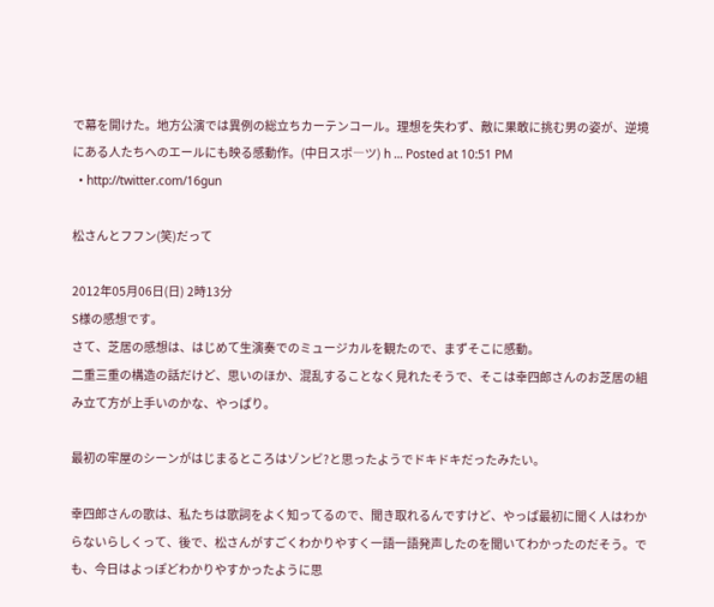で幕を開けた。地方公演では異例の総立ちカーテンコール。理想を失わず、敵に果敢に挑む男の姿が、逆境にある人たちへのエールにも映る感動作。(中日スポ―ツ) h ... Posted at 10:51 PM
  • http://twitter.com/16gun

松さんとフフン(笑)だって

2012年05月06日(日) 2時13分
S様の感想です。
さて、芝居の感想は、はじめて生演奏でのミュージカルを観たので、まずそこに感動。
二重三重の構造の話だけど、思いのほか、混乱することなく見れたそうで、そこは幸四郎さんのお芝居の組み立て方が上手いのかな、やっぱり。

最初の牢屋のシーンがはじまるところはゾンビ?と思ったようでドキドキだったみたい。

幸四郎さんの歌は、私たちは歌詞をよく知ってるので、聞き取れるんですけど、やっぱ最初に聞く人はわからないらしくって、後で、松さんがすごくわかりやすく一語一語発声したのを聞いてわかったのだそう。でも、今日はよっぽどわかりやすかったように思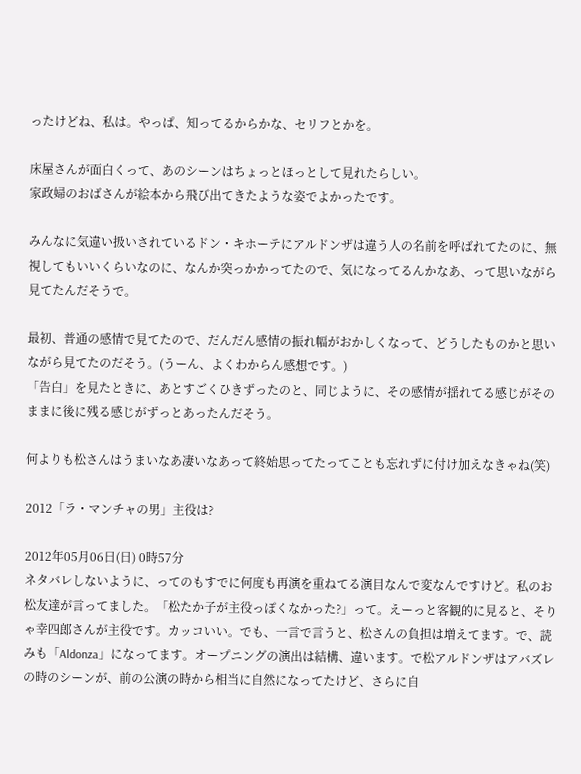ったけどね、私は。やっぱ、知ってるからかな、セリフとかを。

床屋さんが面白くって、あのシーンはちょっとほっとして見れたらしい。
家政婦のおばさんが絵本から飛び出てきたような姿でよかったです。

みんなに気違い扱いされているドン・キホーテにアルドンザは違う人の名前を呼ばれてたのに、無視してもいいくらいなのに、なんか突っかかってたので、気になってるんかなあ、って思いながら見てたんだそうで。

最初、普通の感情で見てたので、だんだん感情の振れ幅がおかしくなって、どうしたものかと思いながら見てたのだそう。(うーん、よくわからん感想です。)
「告白」を見たときに、あとすごくひきずったのと、同じように、その感情が揺れてる感じがそのままに後に残る感じがずっとあったんだそう。

何よりも松さんはうまいなあ凄いなあって終始思ってたってことも忘れずに付け加えなきゃね(笑)

2012「ラ・マンチャの男」主役は?

2012年05月06日(日) 0時57分
ネタバレしないように、ってのもすでに何度も再演を重ねてる演目なんで変なんですけど。私のお松友達が言ってました。「松たか子が主役っぽくなかった?」って。えーっと客観的に見ると、そりゃ幸四郎さんが主役です。カッコいい。でも、一言で言うと、松さんの負担は増えてます。で、読みも「Aldonza」になってます。オープニングの演出は結構、違います。で松アルドンザはアバズレの時のシーンが、前の公演の時から相当に自然になってたけど、さらに自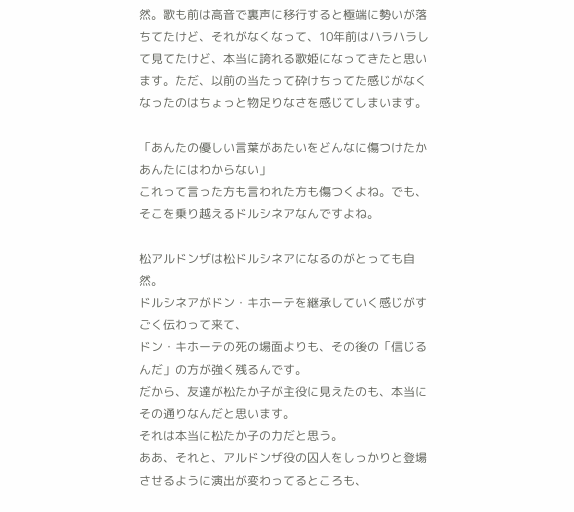然。歌も前は高音で裏声に移行すると極端に勢いが落ちてたけど、それがなくなって、10年前はハラハラして見てたけど、本当に誇れる歌姫になってきたと思います。ただ、以前の当たって砕けちってた感じがなくなったのはちょっと物足りなさを感じてしまいます。

「あんたの優しい言葉があたいをどんなに傷つけたかあんたにはわからない」
これって言った方も言われた方も傷つくよね。でも、そこを乗り越えるドルシネアなんですよね。

松アルドンザは松ドルシネアになるのがとっても自然。
ドルシネアがドン・キホーテを継承していく感じがすごく伝わって来て、
ドン・キホーテの死の場面よりも、その後の「信じるんだ」の方が強く残るんです。
だから、友達が松たか子が主役に見えたのも、本当にその通りなんだと思います。
それは本当に松たか子の力だと思う。
ああ、それと、アルドンザ役の囚人をしっかりと登場させるように演出が変わってるところも、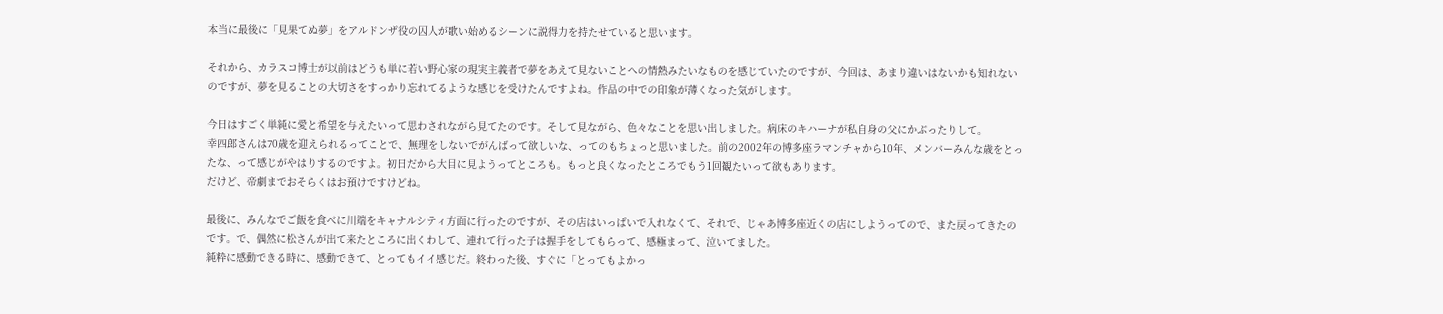本当に最後に「見果てぬ夢」をアルドンザ役の囚人が歌い始めるシーンに説得力を持たせていると思います。

それから、カラスコ博士が以前はどうも単に若い野心家の現実主義者で夢をあえて見ないことへの情熱みたいなものを感じていたのですが、今回は、あまり違いはないかも知れないのですが、夢を見ることの大切さをすっかり忘れてるような感じを受けたんですよね。作品の中での印象が薄くなった気がします。

今日はすごく単純に愛と希望を与えたいって思わされながら見てたのです。そして見ながら、色々なことを思い出しました。病床のキハーナが私自身の父にかぶったりして。
幸四郎さんは70歳を迎えられるってことで、無理をしないでがんばって欲しいな、ってのもちょっと思いました。前の2002年の博多座ラマンチャから10年、メンバーみんな歳をとったな、って感じがやはりするのですよ。初日だから大目に見ようってところも。もっと良くなったところでもう1回観たいって欲もあります。
だけど、帝劇までおそらくはお預けですけどね。

最後に、みんなでご飯を食べに川端をキャナルシティ方面に行ったのですが、その店はいっぱいで入れなくて、それで、じゃあ博多座近くの店にしようってので、また戻ってきたのです。で、偶然に松さんが出て来たところに出くわして、連れて行った子は握手をしてもらって、感極まって、泣いてました。
純粋に感動できる時に、感動できて、とってもイイ感じだ。終わった後、すぐに「とってもよかっ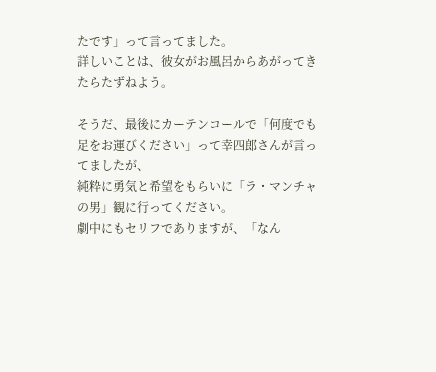たです」って言ってました。
詳しいことは、彼女がお風呂からあがってきたらたずねよう。

そうだ、最後にカーテンコールで「何度でも足をお運びください」って幸四郎さんが言ってましたが、
純粋に勇気と希望をもらいに「ラ・マンチャの男」観に行ってください。
劇中にもセリフでありますが、「なん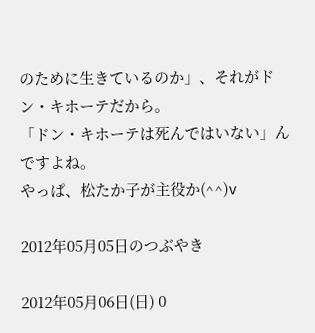のために生きているのか」、それがドン・キホーテだから。
「ドン・キホーテは死んではいない」んですよね。
やっぱ、松たか子が主役か(^^)v

2012年05月05日のつぶやき

2012年05月06日(日) 0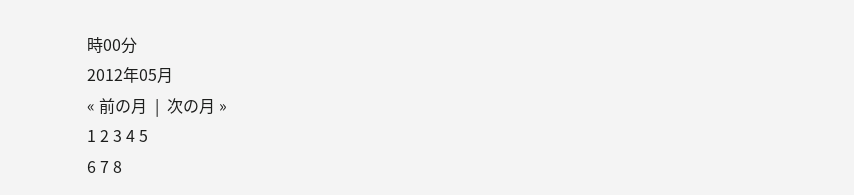時00分
2012年05月
« 前の月  |  次の月 »
1 2 3 4 5
6 7 8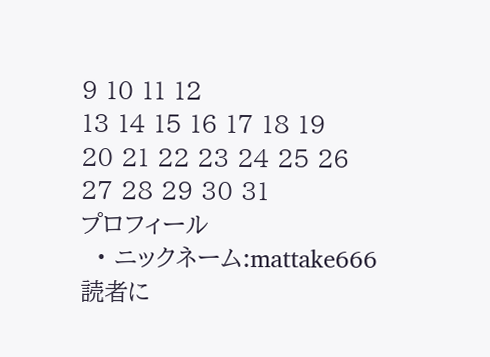9 10 11 12
13 14 15 16 17 18 19
20 21 22 23 24 25 26
27 28 29 30 31
プロフィール
  • ニックネーム:mattake666
読者に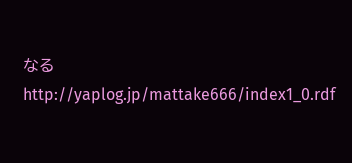なる
http://yaplog.jp/mattake666/index1_0.rdf